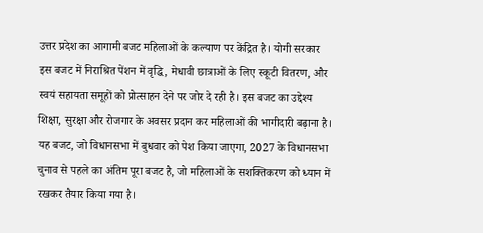उत्तर प्रदेश का आगामी बजट महिलाओं के कल्याण पर केंद्रित है। योगी सरकार इस बजट में निराश्रित पेंशन में वृद्धि, मेधावी छात्राओं के लिए स्कूटी वितरण, और स्वयं सहायता समूहों को प्रोत्साहन देने पर जोर दे रही है। इस बजट का उद्देश्य शिक्षा, सुरक्षा और रोजगार के अवसर प्रदान कर महिलाओं की भागीदारी बढ़ाना है। यह बजट, जो विधानसभा में बुधवार को पेश किया जाएगा, 2027 के विधानसभा चुनाव से पहले का अंतिम पूरा बजट है, जो महिलाओं के सशक्तिकरण को ध्यान में रखकर तैयार किया गया है।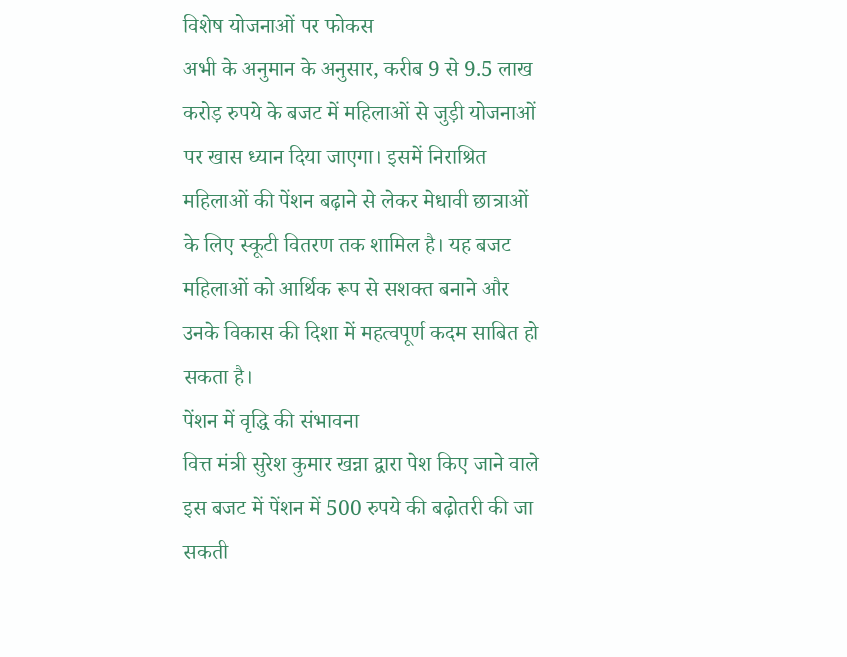विशेष योजनाओं पर फोकस
अभी के अनुमान के अनुसार, करीब 9 से 9.5 लाख करोड़ रुपये के बजट में महिलाओं से जुड़ी योजनाओं पर खास ध्यान दिया जाएगा। इसमें निराश्रित महिलाओं की पेंशन बढ़ाने से लेकर मेधावी छात्राओं के लिए स्कूटी वितरण तक शामिल है। यह बजट महिलाओं को आर्थिक रूप से सशक्त बनाने और उनके विकास की दिशा में महत्वपूर्ण कदम साबित हो सकता है।
पेंशन में वृद्धि की संभावना
वित्त मंत्री सुरेश कुमार खन्ना द्वारा पेश किए जाने वाले इस बजट में पेंशन में 500 रुपये की बढ़ोतरी की जा सकती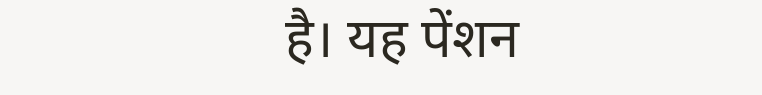है। यह पेंशन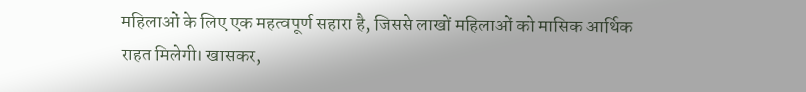महिलाओं के लिए एक महत्वपूर्ण सहारा है, जिससे लाखों महिलाओं को मासिक आर्थिक राहत मिलेगी। खासकर,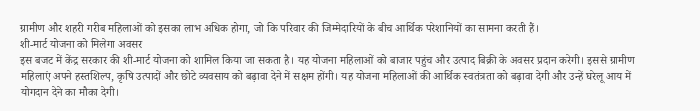ग्रामीण और शहरी गरीब महिलाओं को इसका लाभ अधिक होगा, जो कि परिवार की जिम्मेदारियों के बीच आर्थिक परेशानियों का सामना करती हैं।
शी-मार्ट योजना को मिलेगा अवसर
इस बजट में केंद्र सरकार की शी-मार्ट योजना को शामिल किया जा सकता है। यह योजना महिलाओं को बाजार पहुंच और उत्पाद बिक्री के अवसर प्रदान करेगी। इससे ग्रामीण महिलाएं अपने हस्तशिल्प, कृषि उत्पादों और छोटे व्यवसाय को बढ़ावा देने में सक्षम होंगी। यह योजना महिलाओं की आर्थिक स्वतंत्रता को बढ़ावा देगी और उन्हें घरेलू आय में योगदान देने का मौका देगी।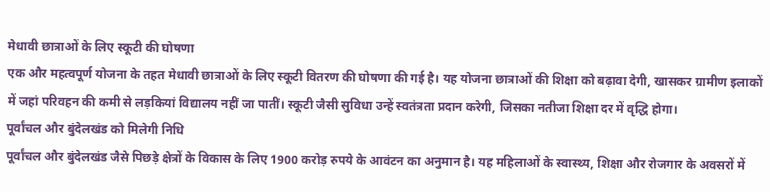मेधावी छात्राओं के लिए स्कूटी की घोषणा
एक और महत्वपूर्ण योजना के तहत मेधावी छात्राओं के लिए स्कूटी वितरण की घोषणा की गई है। यह योजना छात्राओं की शिक्षा को बढ़ावा देगी, खासकर ग्रामीण इलाकों में जहां परिवहन की कमी से लड़कियां विद्यालय नहीं जा पातीं। स्कूटी जैसी सुविधा उन्हें स्वतंत्रता प्रदान करेगी, जिसका नतीजा शिक्षा दर में वृद्धि होगा।
पूर्वांचल और बुंदेलखंड को मिलेगी निधि
पूर्वांचल और बुंदेलखंड जैसे पिछड़े क्षेत्रों के विकास के लिए 1900 करोड़ रुपये के आवंटन का अनुमान है। यह महिलाओं के स्वास्थ्य, शिक्षा और रोजगार के अवसरों में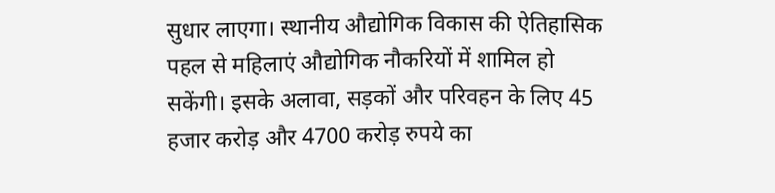सुधार लाएगा। स्थानीय औद्योगिक विकास की ऐतिहासिक पहल से महिलाएं औद्योगिक नौकरियों में शामिल हो सकेंगी। इसके अलावा, सड़कों और परिवहन के लिए 45 हजार करोड़ और 4700 करोड़ रुपये का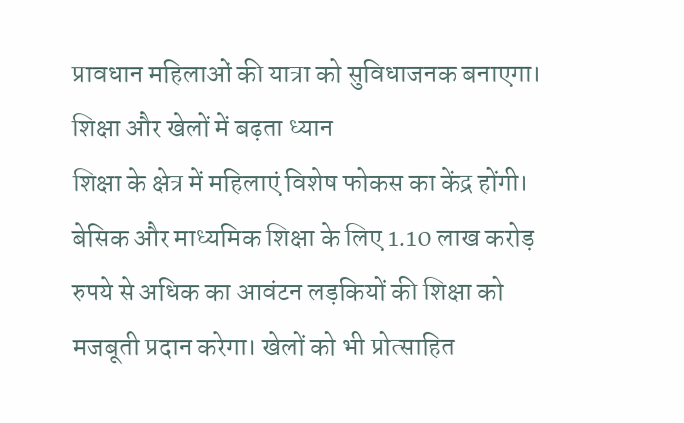प्रावधान महिलाओं की यात्रा को सुविधाजनक बनाएगा।
शिक्षा और खेलों में बढ़ता ध्यान
शिक्षा के क्षेत्र में महिलाएं विशेष फोकस का केंद्र होंगी। बेसिक और माध्यमिक शिक्षा के लिए 1.10 लाख करोड़ रुपये से अधिक का आवंटन लड़कियों की शिक्षा को मजबूती प्रदान करेगा। खेलों को भी प्रोत्साहित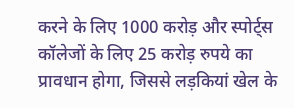करने के लिए 1000 करोड़ और स्पोर्ट्स कॉलेजों के लिए 25 करोड़ रुपये का प्रावधान होगा, जिससे लड़कियां खेल के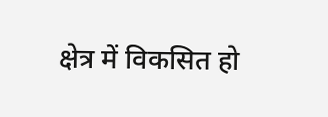क्षेत्र में विकसित हो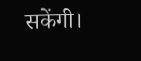सकेंगी।